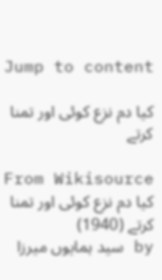Jump to content

کیا دم نزع کوئی اور تمنا کرتے

From Wikisource
کیا دم نزع کوئی اور تمنا کرتے (1940)
by سید ہمایوں میرزا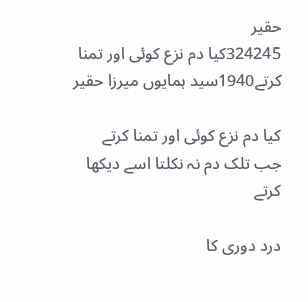حقیر
324245کیا دم نزع کوئی اور تمنا کرتے1940سید ہمایوں میرزا حقیر

کیا دم نزع کوئی اور تمنا کرتے
جب تلک دم نہ نکلتا اسے دیکھا کرتے

درد دوری کا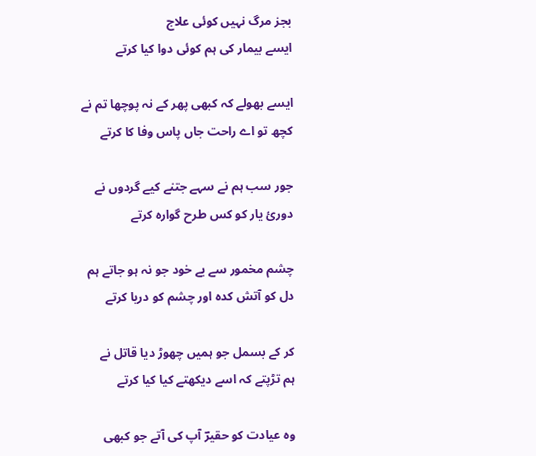بجز مرگ نہیں کوئی علاج
ایسے بیمار کی ہم کوئی دوا کیا کرتے

ایسے بھولے کہ کبھی پھر کے نہ پوچھا تم نے
کچھ تو اے راحت جاں پاس وفا کا کرتے

جور سب ہم نے سہے جتنے کیے گردوں نے
دوریٔ یار کو کس طرح گوارہ کرتے

چشم مخمور سے بے خود جو نہ ہو جاتے ہم
دل کو آتش کدہ اور چشم کو دریا کرتے

کر کے بسمل جو ہمیں چھوڑ دیا قاتل نے
ہم تڑپتے کہ اسے دیکھتے کیا کیا کرتے

وہ عیادت کو حقیرؔ آپ کی آتے جو کبھی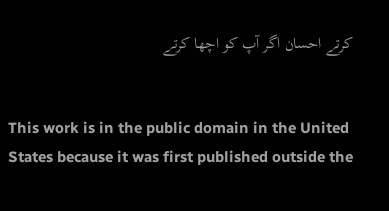کرتے احسان اگر آپ کو اچھا کرتے


This work is in the public domain in the United States because it was first published outside the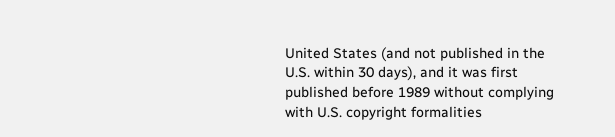United States (and not published in the U.S. within 30 days), and it was first published before 1989 without complying with U.S. copyright formalities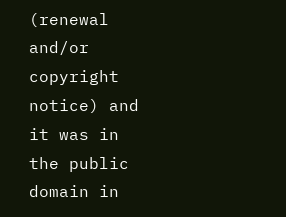(renewal and/or copyright notice) and it was in the public domain in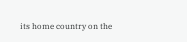its home country on the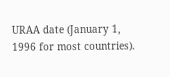URAA date (January 1, 1996 for most countries).